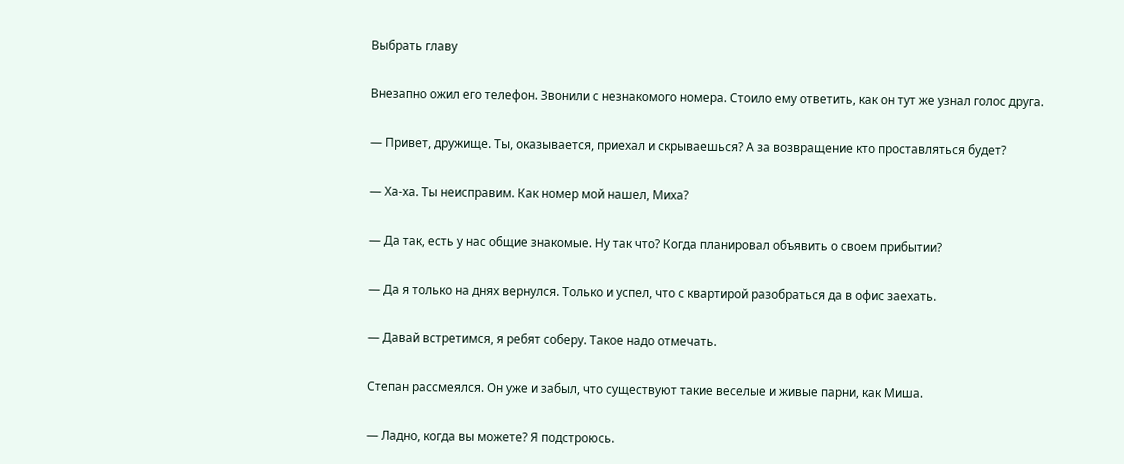Выбрать главу

Внезапно ожил его телефон. Звонили с незнакомого номера. Стоило ему ответить, как он тут же узнал голос друга.

— Привет, дружище. Ты, оказывается, приехал и скрываешься? А за возвращение кто проставляться будет?

— Ха-ха. Ты неисправим. Как номер мой нашел, Миха?

— Да так, есть у нас общие знакомые. Ну так что? Когда планировал объявить о своем прибытии?

— Да я только на днях вернулся. Только и успел, что с квартирой разобраться да в офис заехать.

— Давай встретимся, я ребят соберу. Такое надо отмечать.

Степан рассмеялся. Он уже и забыл, что существуют такие веселые и живые парни, как Миша.

— Ладно, когда вы можете? Я подстроюсь.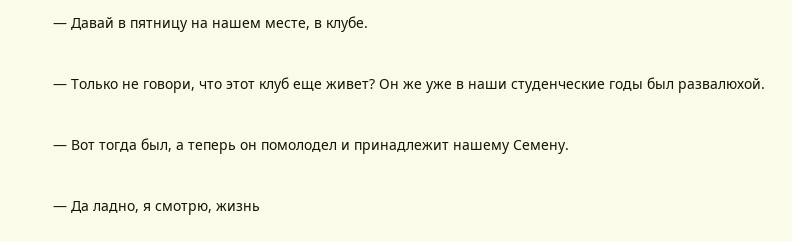— Давай в пятницу на нашем месте, в клубе.

— Только не говори, что этот клуб еще живет? Он же уже в наши студенческие годы был развалюхой.

— Вот тогда был, а теперь он помолодел и принадлежит нашему Семену.

— Да ладно, я смотрю, жизнь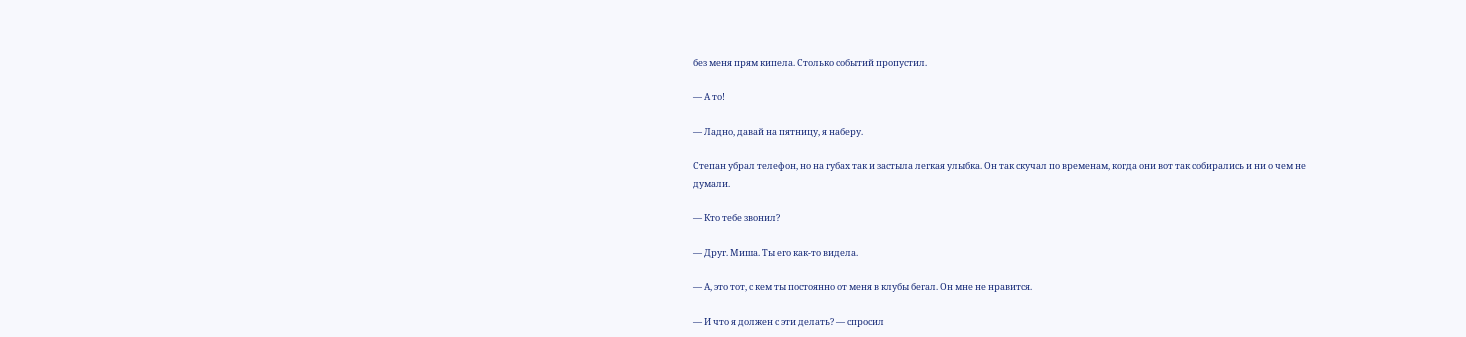без меня прям кипела. Столько событий пропустил.

— А то!

— Ладно, давай на пятницу, я наберу.

Степан убрал телефон, но на губах так и застыла легкая улыбка. Он так скучал по временам, когда они вот так собирались и ни о чем не думали.

— Кто тебе звонил?

— Друг. Миша. Ты его как-то видела.

— А, это тот, с кем ты постоянно от меня в клубы бегал. Он мне не нравится.

— И что я должен с эти делать? — спросил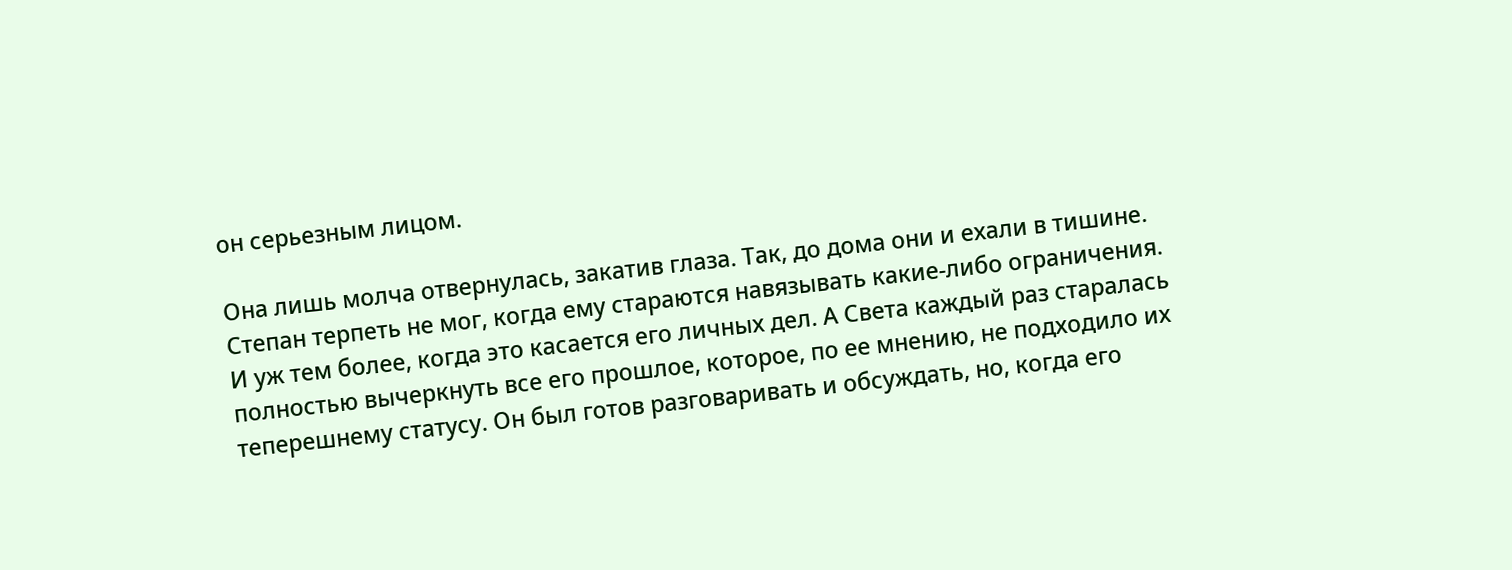он серьезным лицом.

Она лишь молча отвернулась, закатив глаза. Так, до дома они и ехали в тишине. Степан терпеть не мог, когда ему стараются навязывать какие-либо ограничения. И уж тем более, когда это касается его личных дел. А Света каждый раз старалась полностью вычеркнуть все его прошлое, которое, по ее мнению, не подходило их теперешнему статусу. Он был готов разговаривать и обсуждать, но, когда его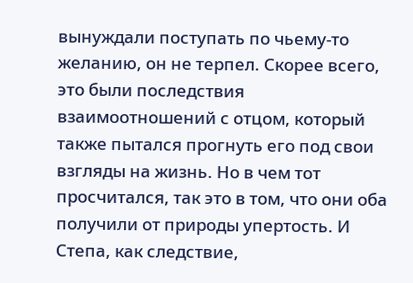вынуждали поступать по чьему-то желанию, он не терпел. Скорее всего, это были последствия взаимоотношений с отцом, который также пытался прогнуть его под свои взгляды на жизнь. Но в чем тот просчитался, так это в том, что они оба получили от природы упертость. И Степа, как следствие,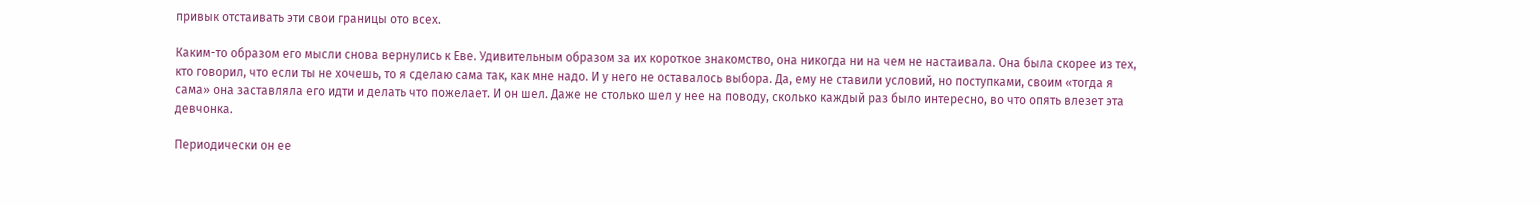привык отстаивать эти свои границы ото всех.

Каким-то образом его мысли снова вернулись к Еве. Удивительным образом за их короткое знакомство, она никогда ни на чем не настаивала. Она была скорее из тех, кто говорил, что если ты не хочешь, то я сделаю сама так, как мне надо. И у него не оставалось выбора. Да, ему не ставили условий, но поступками, своим «тогда я сама» она заставляла его идти и делать что пожелает. И он шел. Даже не столько шел у нее на поводу, сколько каждый раз было интересно, во что опять влезет эта девчонка.

Периодически он ее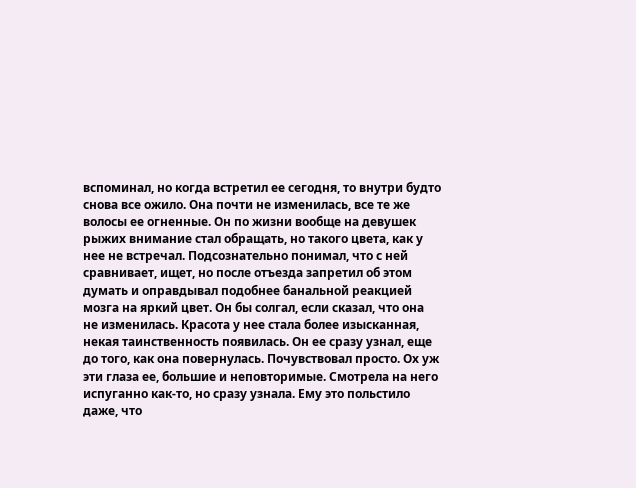вспоминал, но когда встретил ее сегодня, то внутри будто снова все ожило. Она почти не изменилась, все те же волосы ее огненные. Он по жизни вообще на девушек рыжих внимание стал обращать, но такого цвета, как у нее не встречал. Подсознательно понимал, что с ней сравнивает, ищет, но после отъезда запретил об этом думать и оправдывал подобнее банальной реакцией мозга на яркий цвет. Он бы солгал, если сказал, что она не изменилась. Красота у нее стала более изысканная, некая таинственность появилась. Он ее сразу узнал, еще до того, как она повернулась. Почувствовал просто. Ох уж эти глаза ее, большие и неповторимые. Смотрела на него испуганно как-то, но сразу узнала. Ему это польстило даже, что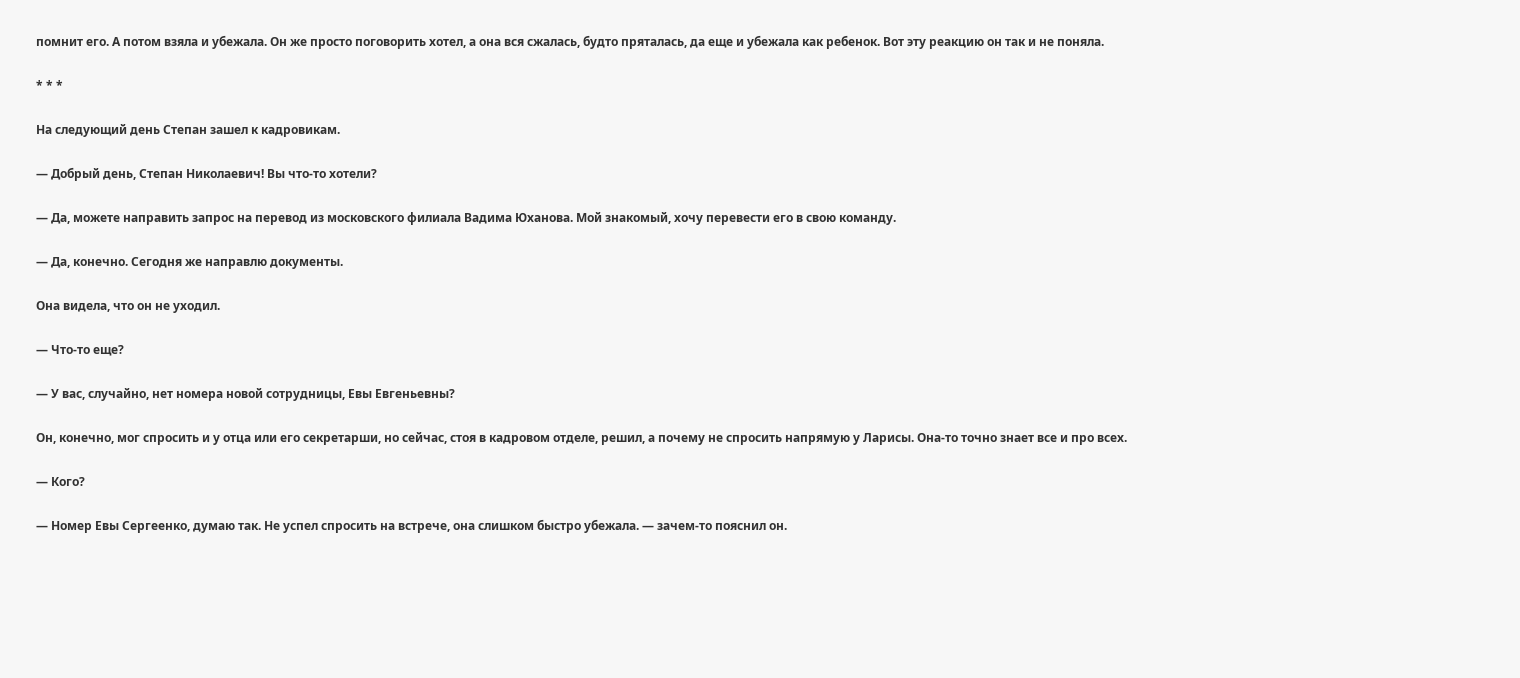помнит его. А потом взяла и убежала. Он же просто поговорить хотел, а она вся сжалась, будто пряталась, да еще и убежала как ребенок. Вот эту реакцию он так и не поняла.

* * *

На следующий день Степан зашел к кадровикам.

— Добрый день, Степан Николаевич! Вы что-то хотели?

— Да, можете направить запрос на перевод из московского филиала Вадима Юханова. Мой знакомый, хочу перевести его в свою команду.

— Да, конечно. Сегодня же направлю документы.

Она видела, что он не уходил.

— Что-то еще?

— У вас, случайно, нет номера новой сотрудницы, Евы Евгеньевны?

Он, конечно, мог спросить и у отца или его секретарши, но сейчас, стоя в кадровом отделе, решил, а почему не спросить напрямую у Ларисы. Она-то точно знает все и про всех.

— Кого?

— Номер Евы Сергеенко, думаю так. Не успел спросить на встрече, она слишком быстро убежала. — зачем-то пояснил он.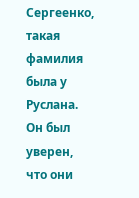Сергеенко, такая фамилия была у Руслана. Он был уверен, что они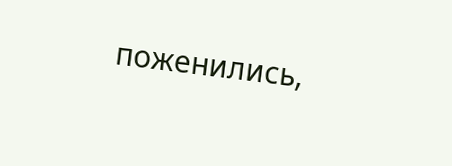поженились,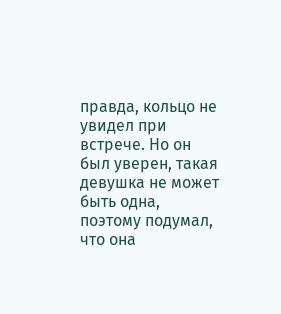правда, кольцо не увидел при встрече. Но он был уверен, такая девушка не может быть одна, поэтому подумал, что она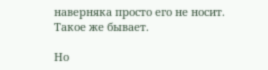наверняка просто его не носит. Такое же бывает.

Но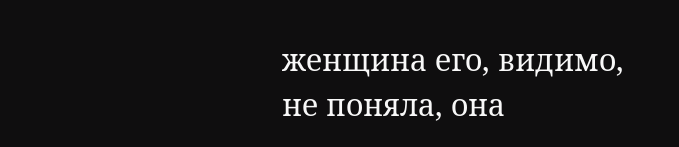женщина его, видимо, не поняла, она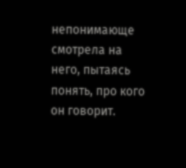непонимающе смотрела на него, пытаясь понять, про кого он говорит.